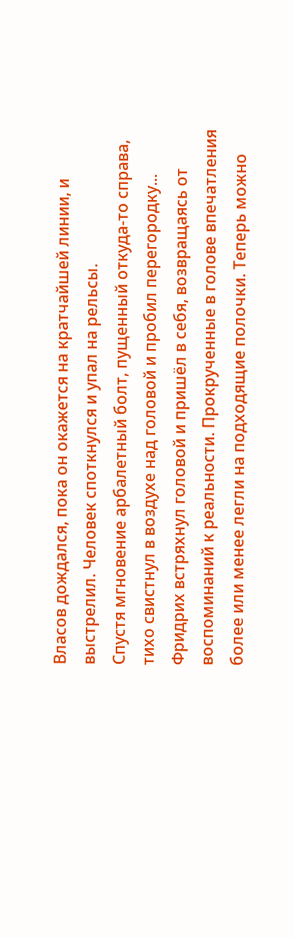Власов дождался, пока он окажется на кратчайшей линии, и выстрелил. Человек споткнулся и упал на рельсы.
Спустя мгновение арбалетный болт, пущенный откуда-то справа, тихо свистнул в воздухе над головой и пробил перегородку...
Фридрих встряхнул головой и пришёл в себя, возвращаясь от воспоминаний к реальности. Прокрученные в голове впечатления более или менее легли на подходящие полочки. Теперь можно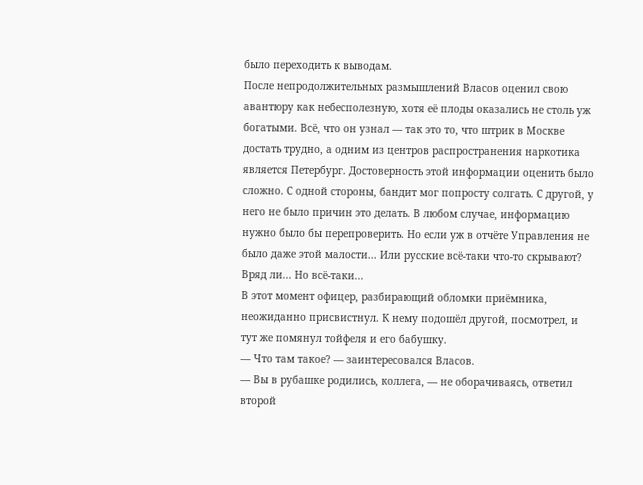было переходить к выводам.
После непродолжительных размышлений Власов оценил свою авантюру как небесполезную, хотя её плоды оказались не столь уж богатыми. Всё, что он узнал — так это то, что штрик в Москве достать трудно, а одним из центров распространения наркотика является Петербург. Достоверность этой информации оценить было сложно. С одной стороны, бандит мог попросту солгать. С другой, у него не было причин это делать. В любом случае, информацию нужно было бы перепроверить. Но если уж в отчёте Управления не было даже этой малости... Или русские всё-таки что-то скрывают? Вряд ли... Но всё-таки...
В этот момент офицер, разбирающий обломки приёмника, неожиданно присвистнул. К нему подошёл другой, посмотрел, и тут же помянул тойфеля и его бабушку.
— Что там такое? — заинтересовался Власов.
— Вы в рубашке родились, коллега, — не оборачиваясь, ответил второй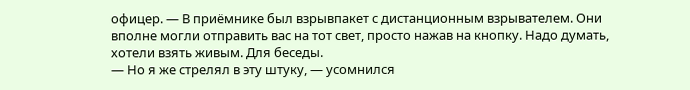офицер. — В приёмнике был взрывпакет с дистанционным взрывателем. Они вполне могли отправить вас на тот свет, просто нажав на кнопку. Надо думать, хотели взять живым. Для беседы.
— Но я же стрелял в эту штуку, — усомнился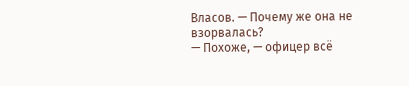Власов. — Почему же она не взорвалась?
— Похоже, — офицер всё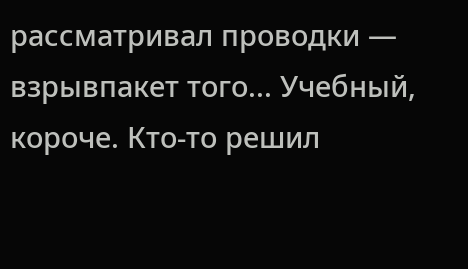рассматривал проводки — взрывпакет того... Учебный, короче. Кто-то решил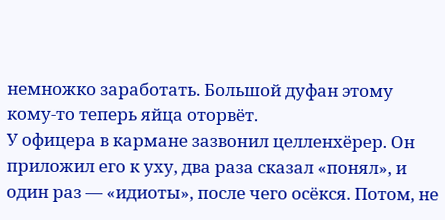немножко заработать. Большой дуфан этому кому-то теперь яйца оторвёт.
У офицера в кармане зазвонил целленхёрер. Он приложил его к уху, два раза сказал «понял», и один раз — «идиоты», после чего осёкся. Потом, не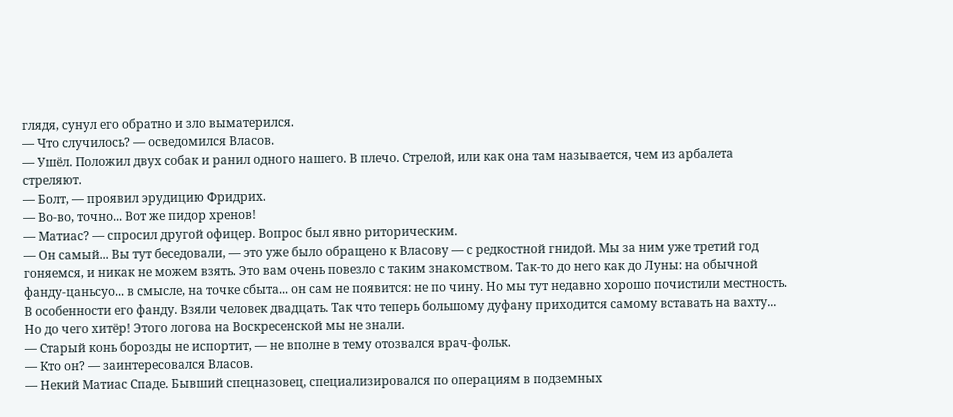глядя, сунул его обратно и зло выматерился.
— Что случилось? — осведомился Власов.
— Ушёл. Положил двух собак и ранил одного нашего. В плечо. Стрелой, или как она там называется, чем из арбалета стреляют.
— Болт, — проявил эрудицию Фридрих.
— Во-во, точно... Вот же пидор хренов!
— Матиас? — спросил другой офицер. Вопрос был явно риторическим.
— Он самый... Вы тут беседовали, — это уже было обращено к Власову — с редкостной гнидой. Мы за ним уже третий год гоняемся, и никак не можем взять. Это вам очень повезло с таким знакомством. Так-то до него как до Луны: на обычной фанду-цаньсуо... в смысле, на точке сбыта... он сам не появится: не по чину. Но мы тут недавно хорошо почистили местность. В особенности его фанду. Взяли человек двадцать. Так что теперь большому дуфану приходится самому вставать на вахту... Но до чего хитёр! Этого логова на Воскресенской мы не знали.
— Старый конь борозды не испортит, — не вполне в тему отозвался врач-фольк.
— Кто он? — заинтересовался Власов.
— Некий Матиас Спаде. Бывший спецназовец, специализировался по операциям в подземных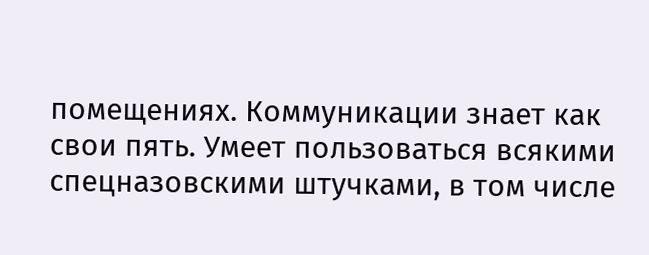помещениях. Коммуникации знает как свои пять. Умеет пользоваться всякими спецназовскими штучками, в том числе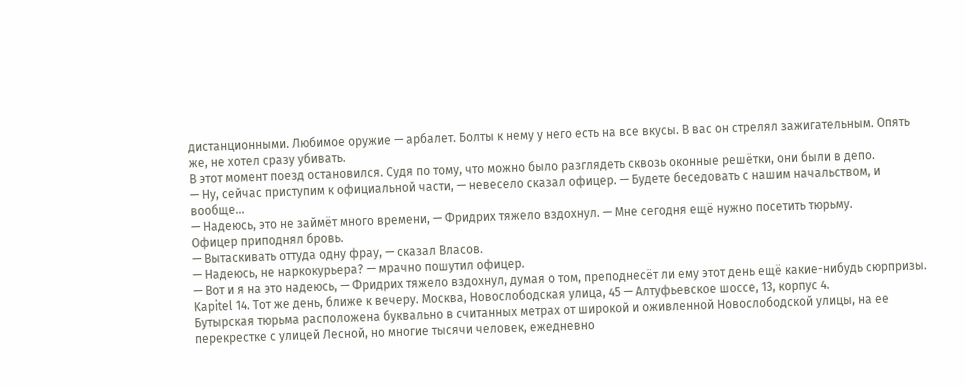дистанционными. Любимое оружие — арбалет. Болты к нему у него есть на все вкусы. В вас он стрелял зажигательным. Опять же, не хотел сразу убивать.
В этот момент поезд остановился. Судя по тому, что можно было разглядеть сквозь оконные решётки, они были в депо.
— Ну, сейчас приступим к официальной части, — невесело сказал офицер. — Будете беседовать с нашим начальством, и вообще...
— Надеюсь, это не займёт много времени, — Фридрих тяжело вздохнул. — Мне сегодня ещё нужно посетить тюрьму.
Офицер приподнял бровь.
— Вытаскивать оттуда одну фрау, — сказал Власов.
— Надеюсь, не наркокурьера? — мрачно пошутил офицер.
— Вот и я на это надеюсь, — Фридрих тяжело вздохнул, думая о том, преподнесёт ли ему этот день ещё какие-нибудь сюрпризы.
Kapitel 14. Тот же день, ближе к вечеру. Москва, Новослободская улица, 45 — Алтуфьевское шоссе, 13, корпус 4.
Бутырская тюрьма расположена буквально в считанных метрах от широкой и оживленной Новослободской улицы, на ее перекрестке с улицей Лесной, но многие тысячи человек, ежедневно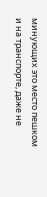минующих это место пешком и на транспорте, даже не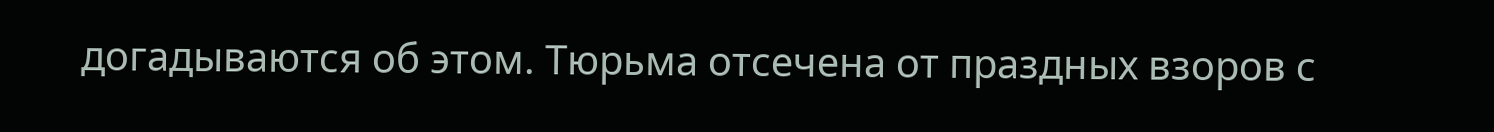догадываются об этом. Тюрьма отсечена от праздных взоров с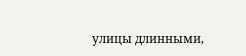улицы длинными,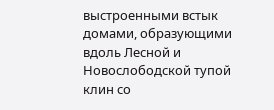выстроенными встык домами, образующими вдоль Лесной и Новослободской тупой клин со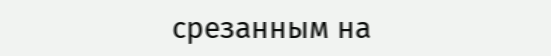срезанным на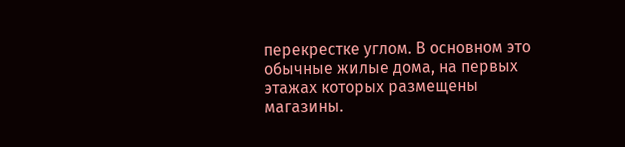перекрестке углом. В основном это обычные жилые дома, на первых этажах которых размещены магазины.